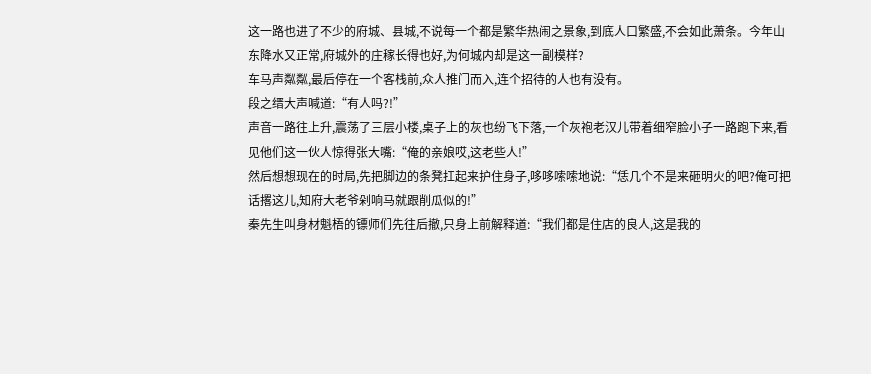这一路也进了不少的府城、县城,不说每一个都是繁华热闹之景象,到底人口繁盛,不会如此萧条。今年山东降水又正常,府城外的庄稼长得也好,为何城内却是这一副模样?
车马声粼粼,最后停在一个客栈前,众人推门而入,连个招待的人也有没有。
段之缙大声喊道:“有人吗?!”
声音一路往上升,震荡了三层小楼,桌子上的灰也纷飞下落,一个灰袍老汉儿带着细窄脸小子一路跑下来,看见他们这一伙人惊得张大嘴:“俺的亲娘哎,这老些人!”
然后想想现在的时局,先把脚边的条凳扛起来护住身子,哆哆嗦嗦地说:“恁几个不是来砸明火的吧?俺可把话撂这儿,知府大老爷剁响马就跟削瓜似的!”
秦先生叫身材魁梧的镖师们先往后撤,只身上前解释道:“我们都是住店的良人,这是我的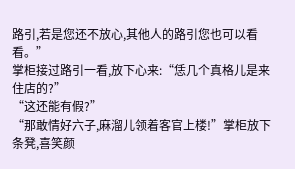路引,若是您还不放心,其他人的路引您也可以看看。”
掌柜接过路引一看,放下心来:“恁几个真格儿是来住店的?”
“这还能有假?”
“那敢情好六子,麻溜儿领着客官上楼!”掌柜放下条凳,喜笑颜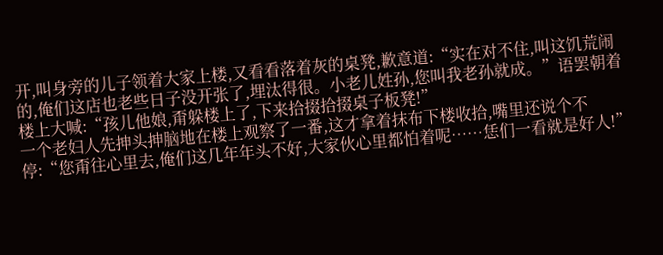开,叫身旁的儿子领着大家上楼,又看看落着灰的桌凳,歉意道:“实在对不住,叫这饥荒闹的,俺们这店也老些日子没开张了,埋汰得很。小老儿姓孙,您叫我老孙就成。”语罢朝着楼上大喊:“孩儿他娘,甭躲楼上了,下来拾掇拾掇桌子板凳!”
一个老妇人先抻头抻脑地在楼上观察了一番,这才拿着抹布下楼收拾,嘴里还说个不停:“您甭往心里去,俺们这几年年头不好,大家伙心里都怕着呢……恁们一看就是好人!”